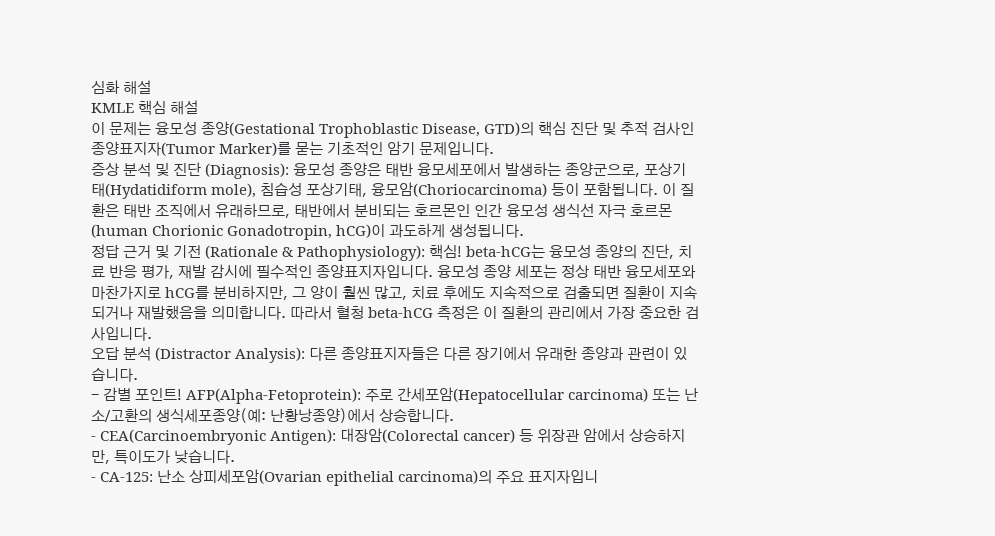심화 해설
KMLE 핵심 해설
이 문제는 융모성 종양(Gestational Trophoblastic Disease, GTD)의 핵심 진단 및 추적 검사인 종양표지자(Tumor Marker)를 묻는 기초적인 암기 문제입니다.
증상 분석 및 진단 (Diagnosis): 융모성 종양은 태반 융모세포에서 발생하는 종양군으로, 포상기태(Hydatidiform mole), 침습성 포상기태, 융모암(Choriocarcinoma) 등이 포함됩니다. 이 질환은 태반 조직에서 유래하므로, 태반에서 분비되는 호르몬인 인간 융모성 생식선 자극 호르몬(human Chorionic Gonadotropin, hCG)이 과도하게 생성됩니다.
정답 근거 및 기전 (Rationale & Pathophysiology): 핵심! beta-hCG는 융모성 종양의 진단, 치료 반응 평가, 재발 감시에 필수적인 종양표지자입니다. 융모성 종양 세포는 정상 태반 융모세포와 마찬가지로 hCG를 분비하지만, 그 양이 훨씬 많고, 치료 후에도 지속적으로 검출되면 질환이 지속되거나 재발했음을 의미합니다. 따라서 혈청 beta-hCG 측정은 이 질환의 관리에서 가장 중요한 검사입니다.
오답 분석 (Distractor Analysis): 다른 종양표지자들은 다른 장기에서 유래한 종양과 관련이 있습니다.
- 감별 포인트! AFP(Alpha-Fetoprotein): 주로 간세포암(Hepatocellular carcinoma) 또는 난소/고환의 생식세포종양(예: 난황낭종양)에서 상승합니다.
- CEA(Carcinoembryonic Antigen): 대장암(Colorectal cancer) 등 위장관 암에서 상승하지만, 특이도가 낮습니다.
- CA-125: 난소 상피세포암(Ovarian epithelial carcinoma)의 주요 표지자입니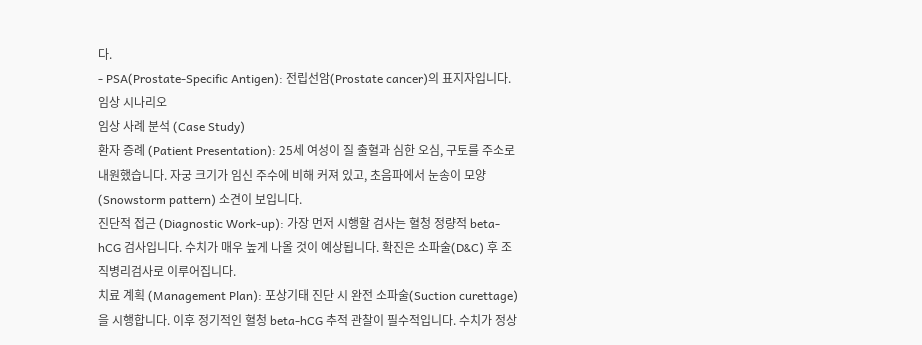다.
- PSA(Prostate-Specific Antigen): 전립선암(Prostate cancer)의 표지자입니다.
임상 시나리오
임상 사례 분석 (Case Study)
환자 증례 (Patient Presentation): 25세 여성이 질 출혈과 심한 오심, 구토를 주소로 내원했습니다. 자궁 크기가 임신 주수에 비해 커져 있고, 초음파에서 눈송이 모양(Snowstorm pattern) 소견이 보입니다.
진단적 접근 (Diagnostic Work-up): 가장 먼저 시행할 검사는 혈청 정량적 beta-hCG 검사입니다. 수치가 매우 높게 나올 것이 예상됩니다. 확진은 소파술(D&C) 후 조직병리검사로 이루어집니다.
치료 계획 (Management Plan): 포상기태 진단 시 완전 소파술(Suction curettage)을 시행합니다. 이후 정기적인 혈청 beta-hCG 추적 관찰이 필수적입니다. 수치가 정상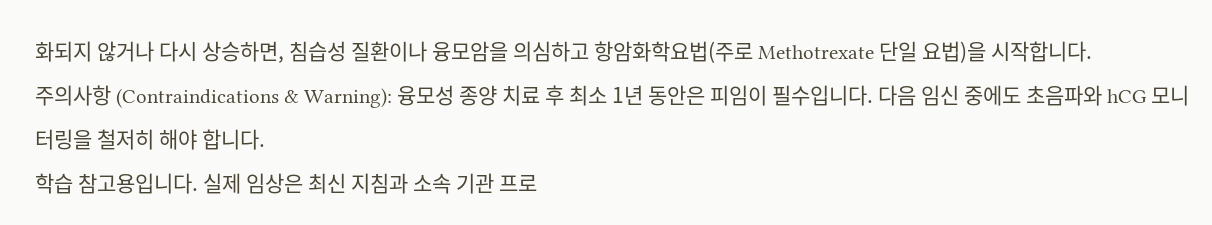화되지 않거나 다시 상승하면, 침습성 질환이나 융모암을 의심하고 항암화학요법(주로 Methotrexate 단일 요법)을 시작합니다.
주의사항 (Contraindications & Warning): 융모성 종양 치료 후 최소 1년 동안은 피임이 필수입니다. 다음 임신 중에도 초음파와 hCG 모니터링을 철저히 해야 합니다.
학습 참고용입니다. 실제 임상은 최신 지침과 소속 기관 프로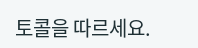토콜을 따르세요.